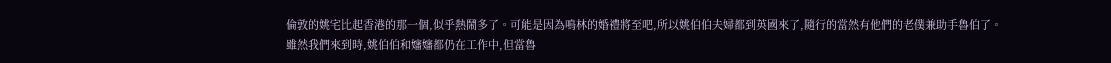倫敦的姚宅比起香港的那一個,似乎熱鬧多了。可能是因為鳴林的婚禮將至吧,所以姚伯伯夫婦都到英國來了,隨行的當然有他們的老僕兼助手魯伯了。
雖然我們來到時,姚伯伯和嬸嬸都仍在工作中,但當魯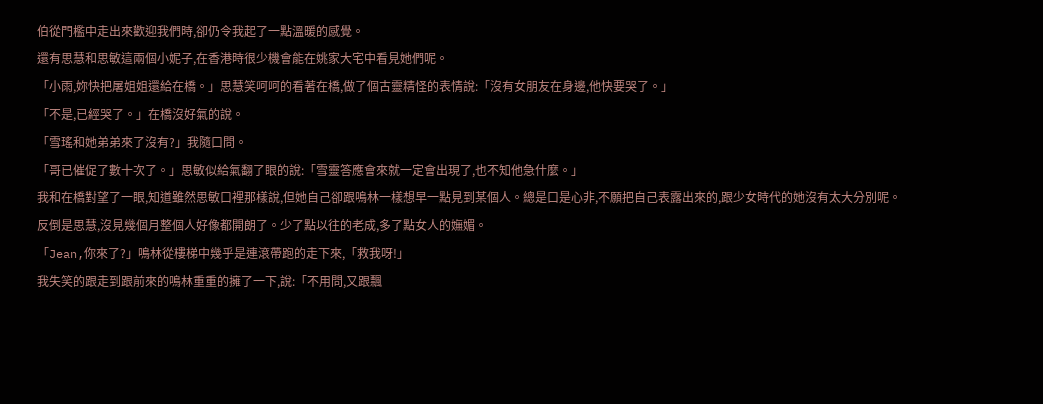伯從門檻中走出來歡迎我們時,卻仍令我起了一點溫暖的感覺。
還有思慧和思敏這兩個小妮子,在香港時很少機會能在姚家大宅中看見她們呢。
「小雨,妳快把屠姐姐還給在橋。」思慧笑呵呵的看著在橋,做了個古靈精怪的表情說:「沒有女朋友在身邊,他快要哭了。」
「不是,已經哭了。」在橋沒好氣的說。
「雪瑤和她弟弟來了沒有?」我隨口問。
「哥已催促了數十次了。」思敏似給氣翻了眼的說:「雪靈答應會來就一定會出現了,也不知他急什麼。」
我和在橋對望了一眼,知道雖然思敏口裡那樣說,但她自己卻跟鳴林一樣想早一點見到某個人。總是口是心非,不願把自己表露出來的,跟少女時代的她沒有太大分別呢。
反倒是思慧,沒見幾個月整個人好像都開朗了。少了點以往的老成,多了點女人的嫵媚。
「Jean,你來了?」鳴林從樓梯中幾乎是連滾帶跑的走下來,「救我呀!」
我失笑的跟走到跟前來的鳴林重重的擁了一下,說:「不用問,又跟飄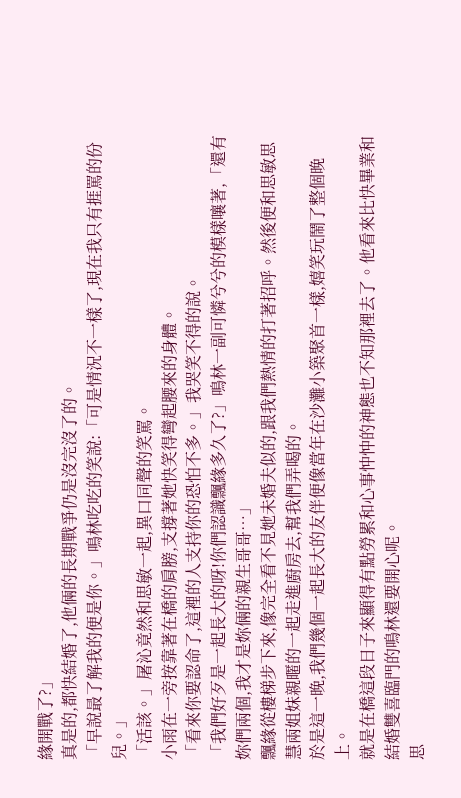緣開戰了?」
真是的,都快結婚了,他倆的長期戰爭仍是沒完沒了的。
「早說最了解我的便是你。」鳴林吃吃的笑說:「可是情況不一樣了,現在我只有捱罵的份兒。」
「活該。」屠沁竟然和思敏一起,異口同聲的笑罵。
小雨在一旁按靠著在橋的肩膀,支撐著她快笑得彎起腰來的身體。
「看來你要認命了,這裡的人支持你的恐怕不多。」我哭笑不得的說。
「我們好歹是一起長大的呀!你們認識飄緣多久了?」鳴林一副可憐兮兮的模樣嚷著,「還有妳們兩個,我才是妳倆的親生哥哥…」
飄緣從樓梯步下來,像完全看不見她未婚夫似的,跟我們熱情的打著招呼。然後便和思敏思慧兩姐妹親暱的一起走進廚房去,幫我們弄喝的。
於是這一晚,我們幾個一起長大的友伴便像當年在沙灘小築聚首一樣,嬉笑玩鬧了整個晚上。
就是在橋這段日子來顯得有點勞累和心事忡忡的神態也不知那裡去了。他看來比快畢業和結婚雙喜臨門的鳴林還要開心呢。
思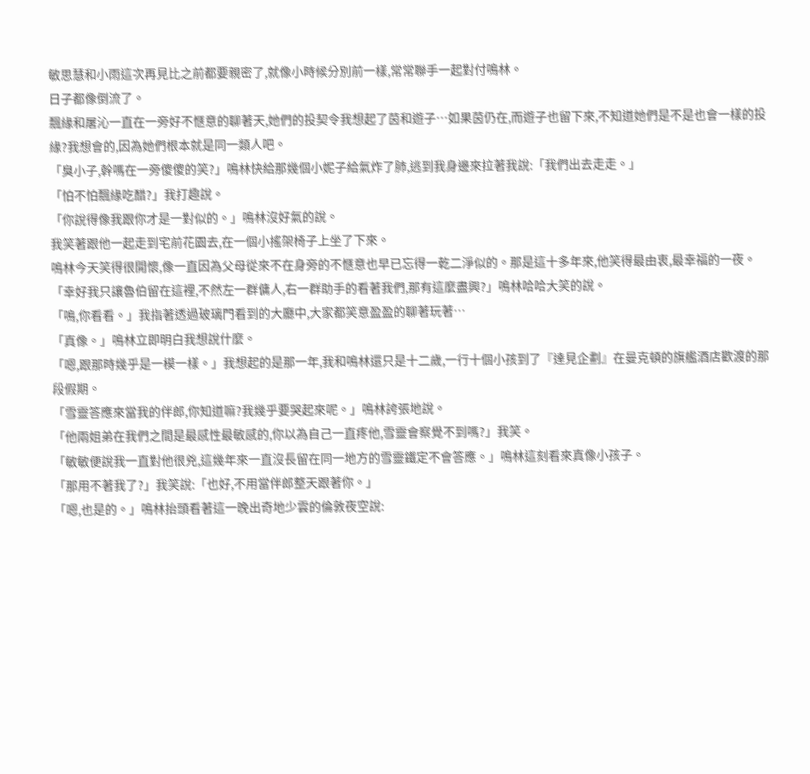敏思慧和小雨這次再見比之前都要親密了,就像小時候分別前一樣,常常聯手一起對付鳴林。
日子都像倒流了。
飄緣和屠沁一直在一旁好不愜意的聊著天,她們的投契令我想起了茵和遊子…如果茵仍在,而遊子也留下來,不知道她們是不是也會一樣的投緣?我想會的,因為她們根本就是同一類人吧。
「臭小子,幹嗎在一旁傻傻的笑?」鳴林快給那幾個小妮子給氣炸了肺,逃到我身邊來拉著我說:「我們出去走走。」
「怕不怕飄緣吃醋?」我打趣說。
「你說得像我跟你才是一對似的。」鳴林沒好氣的說。
我笑著跟他一起走到宅前花園去,在一個小搖架椅子上坐了下來。
鳴林今天笑得很開懷,像一直因為父母從來不在身旁的不愜意也早已忘得一乾二淨似的。那是這十多年來,他笑得最由衷,最幸福的一夜。
「幸好我只讓魯伯留在這裡,不然左一群傭人,右一群助手的看著我們,那有這麼盡興?」鳴林哈哈大笑的說。
「鳴,你看看。」我指著透過玻璃門看到的大廳中,大家都笑意盈盈的聊著玩著…
「真像。」鳴林立即明白我想說什麼。
「嗯,跟那時幾乎是一模一樣。」我想起的是那一年,我和鳴林還只是十二歲,一行十個小孩到了『達見企劃』在曼克頓的旗艦酒店歡渡的那段假期。
「雪靈答應來當我的伴郎,你知道嘛?我幾乎要哭起來呢。」鳴林誇張地說。
「他兩姐弟在我們之間是最感性最敏感的,你以為自己一直疼他,雪靈會察覺不到嗎?」我笑。
「敏敏便說我一直對他很兇,這幾年來一直沒長留在同一地方的雪靈鐵定不會答應。」鳴林這刻看來真像小孩子。
「那用不著我了?」我笑說:「也好,不用當伴郎整天跟著你。」
「嗯,也是的。」鳴林抬頭看著這一晚出奇地少雲的倫敦夜空說: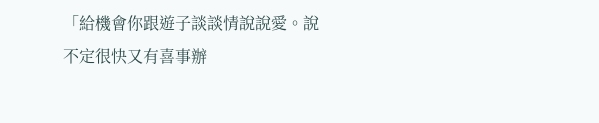「給機會你跟遊子談談情說說愛。說不定很快又有喜事辦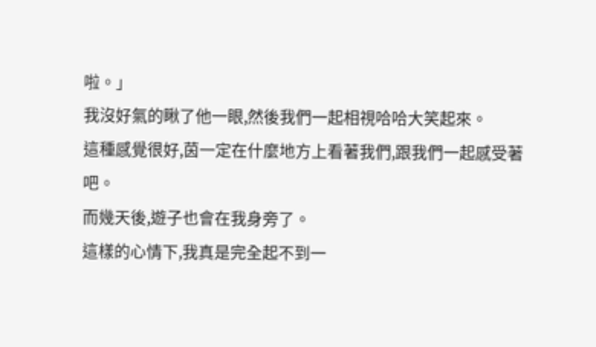啦。」
我沒好氣的瞅了他一眼,然後我們一起相視哈哈大笑起來。
這種感覺很好,茵一定在什麼地方上看著我們,跟我們一起感受著吧。
而幾天後,遊子也會在我身旁了。
這樣的心情下,我真是完全起不到一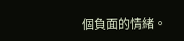個負面的情緒。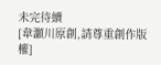未完待續
[韋灝川原創,請尊重創作版權]